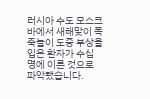러시아 수도 모스크바에서 새해맞이 폭죽놀이 도중 부상을 입은 환자가 수십 명에 이른 것으로 파악됐습니다.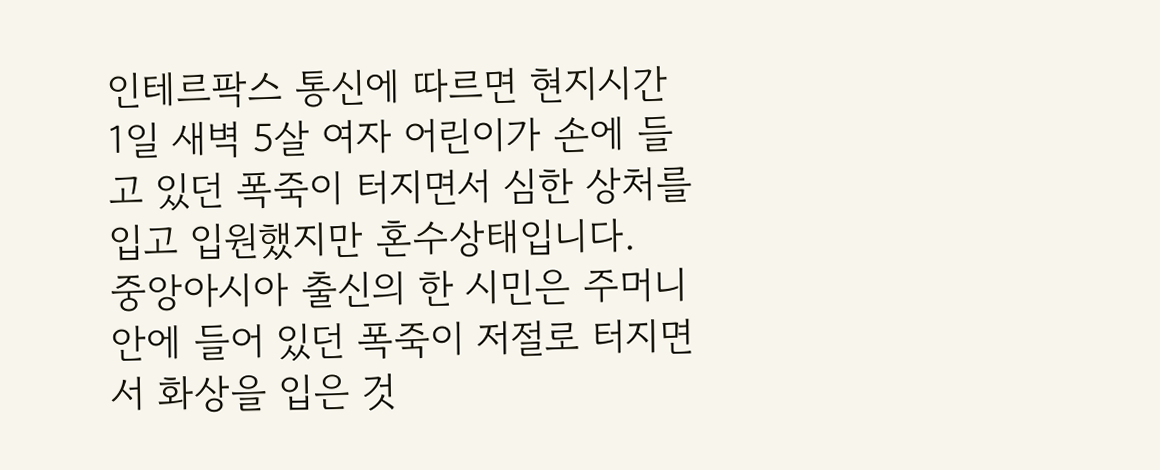인테르팍스 통신에 따르면 현지시간 1일 새벽 5살 여자 어린이가 손에 들고 있던 폭죽이 터지면서 심한 상처를 입고 입원했지만 혼수상태입니다.
중앙아시아 출신의 한 시민은 주머니 안에 들어 있던 폭죽이 저절로 터지면서 화상을 입은 것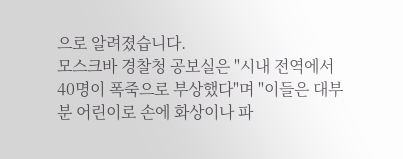으로 알려졌습니다.
모스크바 경찰청 공보실은 "시내 전역에서 40명이 폭죽으로 부상했다"며 "이들은 대부분 어린이로 손에 화상이나 파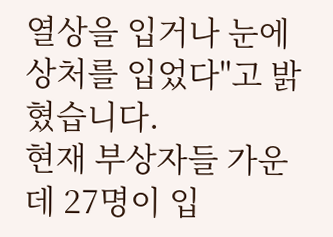열상을 입거나 눈에 상처를 입었다"고 밝혔습니다.
현재 부상자들 가운데 27명이 입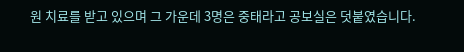원 치료를 받고 있으며 그 가운데 3명은 중태라고 공보실은 덧붙였습니다.